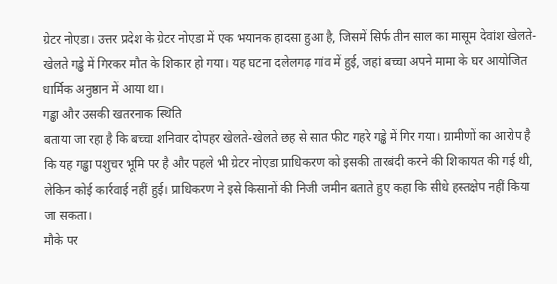ग्रेटर नोएडा। उत्तर प्रदेश के ग्रेटर नोएडा में एक भयानक हादसा हुआ है, जिसमें सिर्फ तीन साल का मासूम देवांश खेलते-खेलते गड्ढे में गिरकर मौत के शिकार हो गया। यह घटना दलेलगढ़ गांव में हुई, जहां बच्चा अपने मामा के घर आयोजित धार्मिक अनुष्ठान में आया था।
गड्ढा और उसकी खतरनाक स्थिति
बताया जा रहा है कि बच्चा शनिवार दोपहर खेलते-खेलते छह से सात फीट गहरे गड्ढे में गिर गया। ग्रामीणों का आरोप है कि यह गड्ढा पशुचर भूमि पर है और पहले भी ग्रेटर नोएडा प्राधिकरण को इसकी तारबंदी करने की शिकायत की गई थी, लेकिन कोई कार्रवाई नहीं हुई। प्राधिकरण ने इसे किसानों की निजी जमीन बताते हुए कहा कि सीधे हस्तक्षेप नहीं किया जा सकता।
मौके पर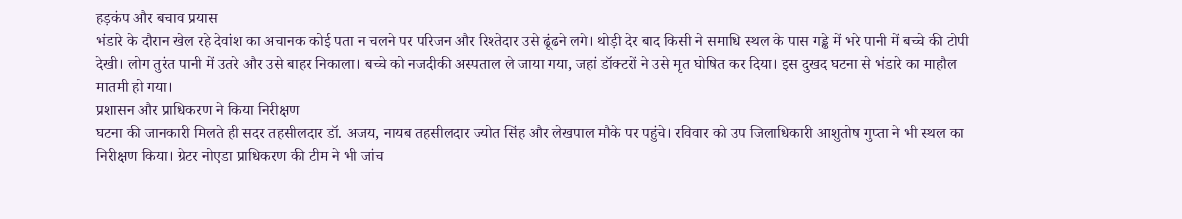हड़कंप और बचाव प्रयास
भंडारे के दौरान खेल रहे देवांश का अचानक कोई पता न चलने पर परिजन और रिश्तेदार उसे ढूंढने लगे। थोड़ी देर बाद किसी ने समाधि स्थल के पास गड्ढे में भरे पानी में बच्चे की टोपी देखी। लोग तुरंत पानी में उतरे और उसे बाहर निकाला। बच्चे को नजदीकी अस्पताल ले जाया गया, जहां डॉक्टरों ने उसे मृत घोषित कर दिया। इस दुखद घटना से भंडारे का माहौल मातमी हो गया।
प्रशासन और प्राधिकरण ने किया निरीक्षण
घटना की जानकारी मिलते ही सदर तहसीलदार डॉ. अजय, नायब तहसीलदार ज्योत सिंह और लेखपाल मौके पर पहुंचे। रविवार को उप जिलाधिकारी आशुतोष गुप्ता ने भी स्थल का निरीक्षण किया। ग्रेटर नोएडा प्राधिकरण की टीम ने भी जांच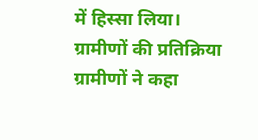में हिस्सा लिया।
ग्रामीणों की प्रतिक्रिया
ग्रामीणों ने कहा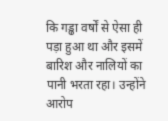कि गड्ढा वर्षों से ऐसा ही पड़ा हुआ था और इसमें बारिश और नालियों का पानी भरता रहा। उन्होंने आरोप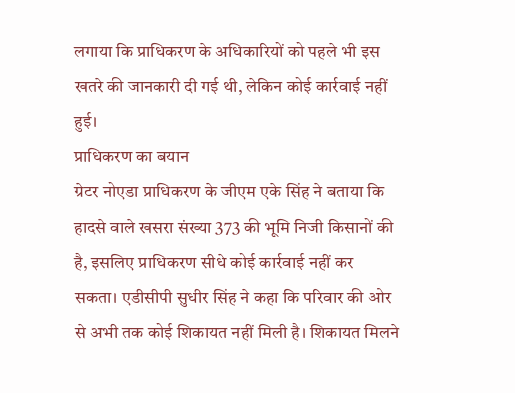लगाया कि प्राधिकरण के अधिकारियों को पहले भी इस खतरे की जानकारी दी गई थी, लेकिन कोई कार्रवाई नहीं हुई।
प्राधिकरण का बयान
ग्रेटर नोएडा प्राधिकरण के जीएम एके सिंह ने बताया कि हादसे वाले खसरा संख्या 373 की भूमि निजी किसानों की है, इसलिए प्राधिकरण सीधे कोई कार्रवाई नहीं कर सकता। एडीसीपी सुधीर सिंह ने कहा कि परिवार की ओर से अभी तक कोई शिकायत नहीं मिली है। शिकायत मिलने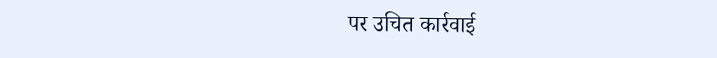पर उचित कार्रवाई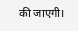की जाएगी।